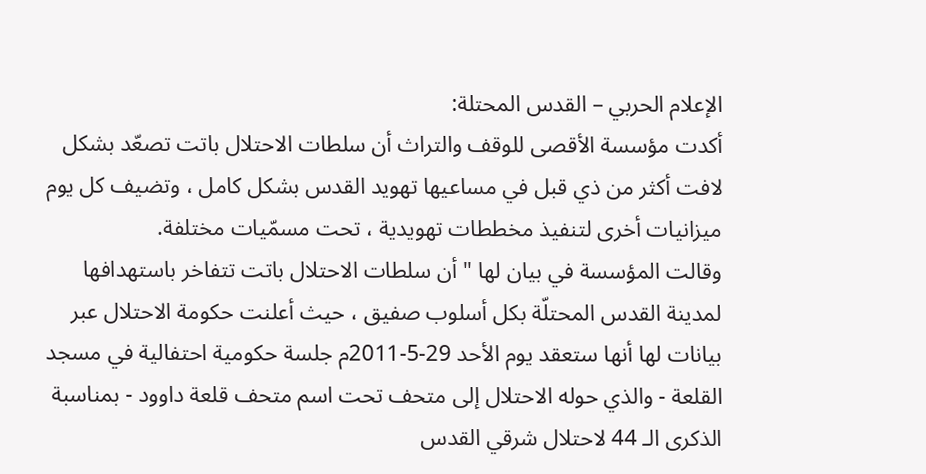الإعلام الحربي – القدس المحتلة:
أكدت مؤسسة الأقصى للوقف والتراث أن سلطات الاحتلال باتت تصعّد بشكل لافت أكثر من ذي قبل في مساعيها تهويد القدس بشكل كامل ، وتضيف كل يوم ميزانيات أخرى لتنفيذ مخططات تهويدية ، تحت مسمّيات مختلفة.
وقالت المؤسسة في بيان لها " أن سلطات الاحتلال باتت تتفاخر باستهدافها لمدينة القدس المحتلّة بكل أسلوب صفيق ، حيث أعلنت حكومة الاحتلال عبر بيانات لها أنها ستعقد يوم الأحد 29-5-2011م جلسة حكومية احتفالية في مسجد القلعة - والذي حوله الاحتلال إلى متحف تحت اسم متحف قلعة داوود - بمناسبة الذكرى الـ 44 لاحتلال شرقي القدس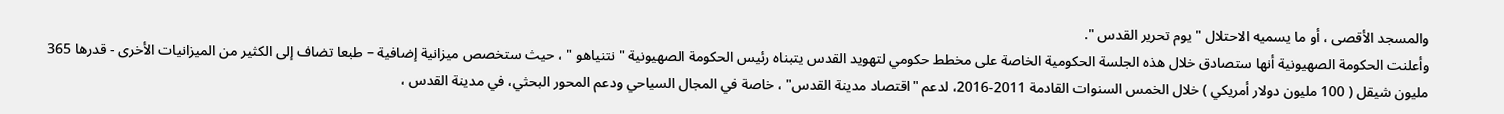والمسجد الأقصى ، أو ما يسميه الاحتلال " يوم تحرير القدس ".
وأعلنت الحكومة الصهيونية أنها ستصادق خلال هذه الجلسة الحكومية الخاصة على مخطط حكومي لتهويد القدس يتبناه رئيس الحكومة الصهيونية " نتنياهو " ، حيث ستخصص ميزانية إضافية – طبعا تضاف إلى الكثير من الميزانيات الأخرى - قدرها 365 مليون شيقل ( 100 مليون دولار أمريكي ) خلال الخمس السنوات القادمة 2011-2016، لدعم "اقتصاد مدينة القدس" ، خاصة في المجال السياحي ودعم المحور البحثي، في مدينة القدس ،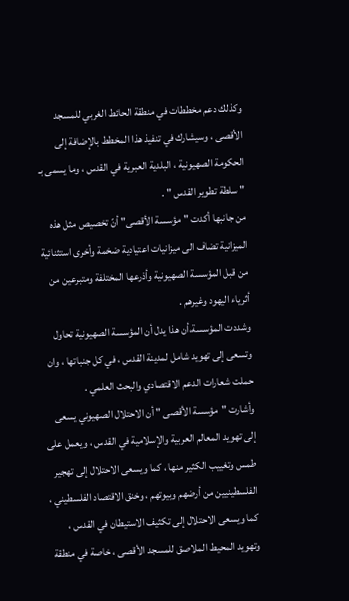وكذلك دعم مخططات في منطقة الحائط الغربي للمسجد الأقصى ، وسيشارك في تنفيذ هذا المخطط بالإضافة إلى الحكومة الصهيونية ، البلدية العبرية في القدس ، وما يسمى بـ " سلطة تطوير القدس " .
من جانبها أكدت "مؤسسة الأقصى" أنّ تخصيص مثل هذه الميزانية تضاف الى ميزانيات اعتيادية ضخمة وأخرى استثنائية من قبل المؤسسة الصهيونية وأذرعها المختلفة ومتبرعين من أثرياء اليهود وغيرهم .
وشددت المؤسسة،أن هذا يدل أن المؤسسة الصهيونية تحاول وتسعى إلى تهويد شامل لمدينة القدس ، في كل جنباتها ، وان حملت شعارات الدعم الاقتصادي والبحث العلمي .
وأشارت "مؤسسة الأقصى " أن الاحتلال الصهيوني يسعى إلى تهويد المعالم العربية والإسلامية في القدس ، ويعمل على طمس وتغييب الكثير منها ، كما ويسعى الاحتلال إلى تهجير الفلسطينيين من أرضهم وبيوتهم ، وخنق الاقتصاد الفلسطيني ، كما ويسعى الاحتلال إلى تكثيف الاستيطان في القدس ، وتهويد المحيط الملاصق للمسجد الأقصى ، خاصة في منطقة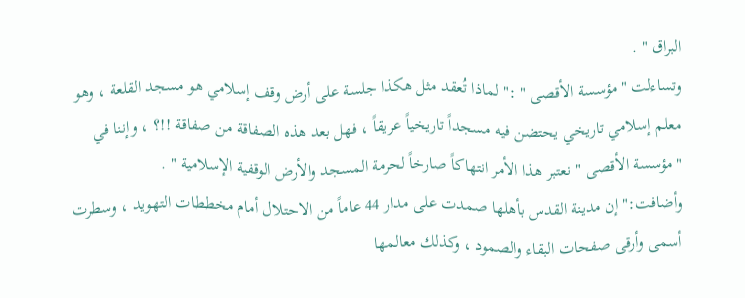البراق " .
وتساءلت "مؤسسة الأقصى " :" لماذا تُعقد مثل هكذا جلسة على أرض وقف إسلامي هو مسجد القلعة ، وهو معلم إسلامي تاريخي يحتضن فيه مسجداً تاريخياً عريقاً ، فهل بعد هذه الصفاقة من صفاقة !!؟ ، وإننا في "مؤسسة الأقصى " نعتبر هذا الأمر انتهاكاً صارخاً لحرمة المسجد والأرض الوقفية الإسلامية " .
وأضافت:" إن مدينة القدس بأهلها صمدت على مدار 44 عاماً من الاحتلال أمام مخططات التهويد ، وسطرت أسمى وأرقى صفحات البقاء والصمود ، وكذلك معالمها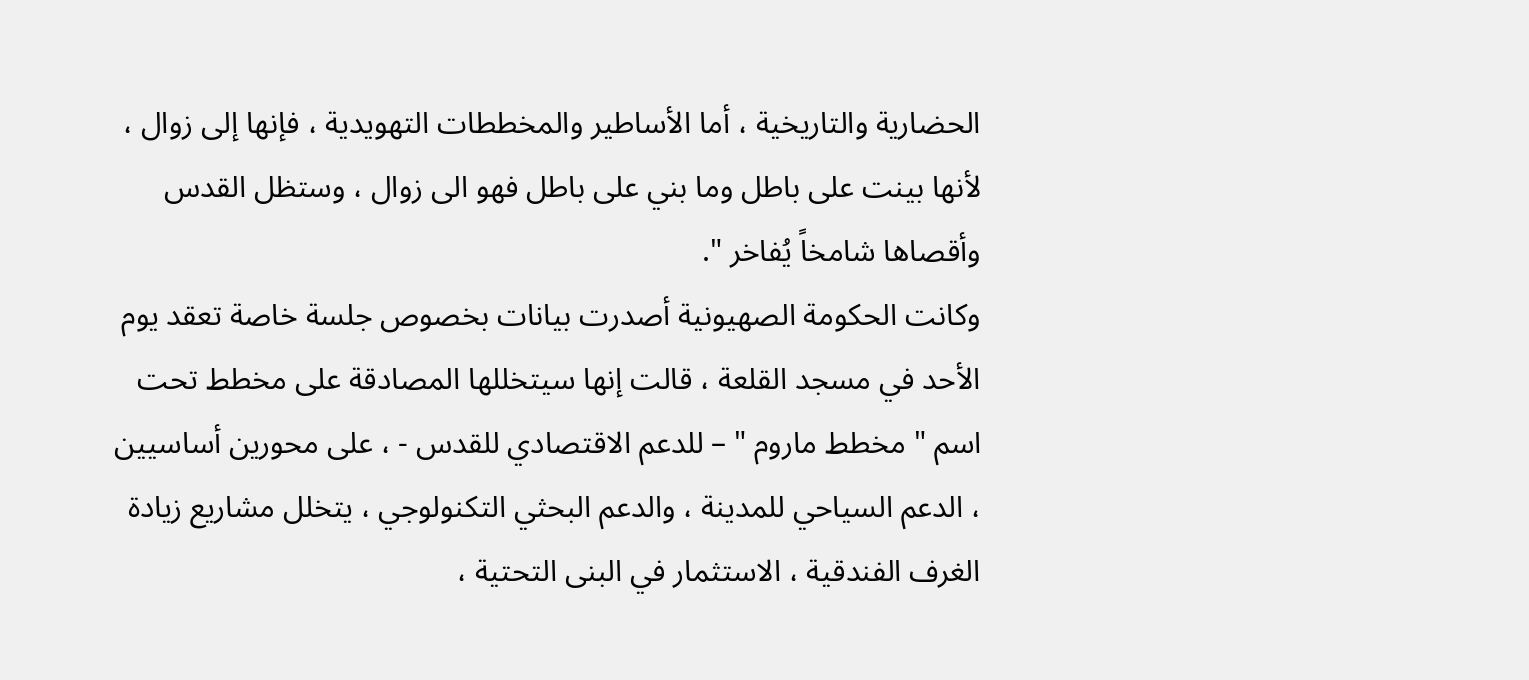الحضارية والتاريخية ، أما الأساطير والمخططات التهويدية ، فإنها إلى زوال ، لأنها بينت على باطل وما بني على باطل فهو الى زوال ، وستظل القدس وأقصاها شامخاً يُفاخر ".
وكانت الحكومة الصهيونية أصدرت بيانات بخصوص جلسة خاصة تعقد يوم الأحد في مسجد القلعة ، قالت إنها سيتخللها المصادقة على مخطط تحت اسم " مخطط ماروم " – للدعم الاقتصادي للقدس - ، على محورين أساسيين ، الدعم السياحي للمدينة ، والدعم البحثي التكنولوجي ، يتخلل مشاريع زيادة الغرف الفندقية ، الاستثمار في البنى التحتية ،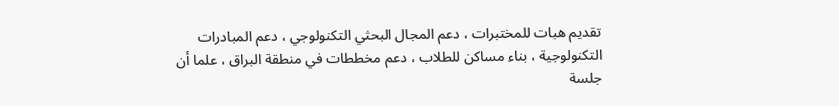تقديم هبات للمختبرات ، دعم المجال البحثي التكنولوجي ، دعم المبادرات التكنولوجية ، بناء مساكن للطلاب ، دعم مخططات في منطقة البراق ، علما أن جلسة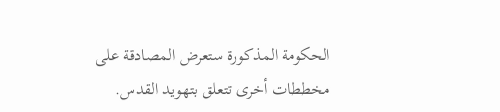الحكومة المذكورة ستعرض المصادقة على مخططات أخرى تتعلق بتهويد القدس.